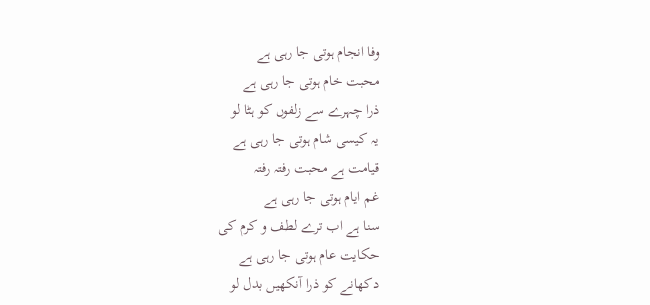وفا انجام ہوتی جا رہی ہے
محبت خام ہوتی جا رہی ہے
ذرا چہرے سے زلفوں کو ہٹا لو
یہ کیسی شام ہوتی جا رہی ہے
قیامت ہے محبت رفتہ رفتہ
غم ایام ہوتی جا رہی ہے
سنا ہے اب ترے لطف و کرم کی
حکایت عام ہوتی جا رہی ہے
دکھانے کو ذرا آنکھیں بدل لو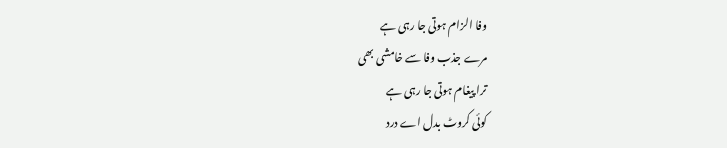وفا الزام ہوتی جا رہی ہے
مرے جذب وفا سے خامشی بھی
ترا پیغام ہوتی جا رہی ہے
کوئی کروٹ بدل اے درد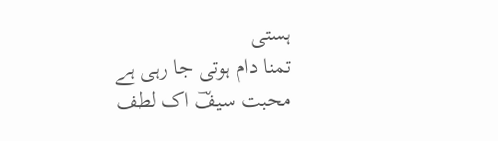ہستی
تمنا دام ہوتی جا رہی ہے
محبت سیفؔ اک لطف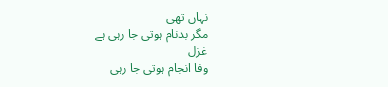نہاں تھی
مگر بدنام ہوتی جا رہی ہے
غزل
وفا انجام ہوتی جا رہی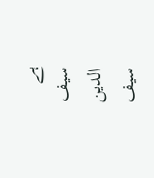ہے
سیف الدین سیف